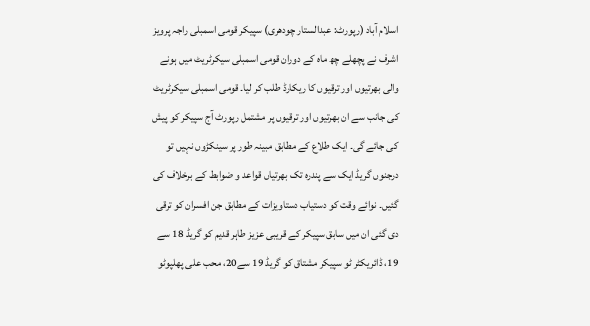اسلام آباد (رپورٹ: عبدالستار چودھری) سپیکر قومی اسمبلی راجہ پرویز اشرف نے پچھلے چھ ماہ کے دوران قومی اسمبلی سیکرٹریٹ میں ہونے والی بھرتیوں اور ترقیوں کا ریکارڈ طلب کر لیا۔ قومی اسمبلی سیکرٹریٹ کی جانب سے ان بھرتیوں اور ترقیوں پر مشتمل رپورٹ آج سپیکر کو پیش کی جائے گی۔ ایک طلاع کے مطابق مبینہ طور پر سینکڑوں نہیں تو درجنوں گریڈ ایک سے پندرہ تک بھرتیاں قواعد و ضوابط کے برخلاف کی گئیں۔ نوائے وقت کو دستیاب دستاویزات کے مطابق جن افسران کو ترقی دی گئی ان میں سابق سپیکر کے قریبی عزیز طاہر قدیم کو گریڈ 18 سے 19، ڈائریکٹر ٹو سپیکر مشتاق کو گریڈ 19 سے20، محب علی پھلپوٹو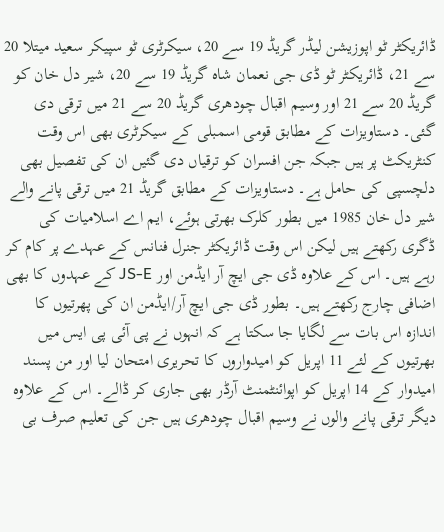ڈائریکٹر ٹو اپوزیشن لیڈر گریڈ 19 سے 20، سیکرٹری ٹو سپیکر سعید میتلا 20 سے 21، ڈائریکٹر ٹو ڈی جی نعمان شاہ گریڈ 19 سے 20، شیر دل خان کو گریڈ 20 سے 21 اور وسیم اقبال چودھری گریڈ 20 سے 21 میں ترقی دی گئی۔ دستاویزات کے مطابق قومی اسمبلی کے سیکرٹری بھی اس وقت کنٹریکٹ پر ہیں جبکہ جن افسران کو ترقیاں دی گئیں ان کی تفصیل بھی دلچسپی کی حامل ہے۔ دستاویزات کے مطابق گریڈ 21 میں ترقی پانے والے شیر دل خان 1985 میں بطور کلرک بھرتی ہوئے، ایم اے اسلامیات کی ڈگری رکھتے ہیں لیکن اس وقت ڈائریکٹر جنرل فنانس کے عہدے پر کام کر رہے ہیں۔ اس کے علاوہ ڈی جی ایچ آر ایڈمن اور JS-E کے عہدوں کا بھی اضافی چارج رکھتے ہیں۔ بطور ڈی جی ایچ آر/ایڈمن ان کی پھرتیوں کا اندازہ اس بات سے لگایا جا سکتا ہے کہ انہوں نے پی آئی پی ایس میں بھرتیوں کے لئے 11 اپریل کو امیدواروں کا تحریری امتحان لیا اور من پسند امیدوار کے 14 اپریل کو اپوائنٹمنٹ آرڈر بھی جاری کر ڈالے۔ اس کے علاوہ دیگر ترقی پانے والوں نے وسیم اقبال چودھری ہیں جن کی تعلیم صرف بی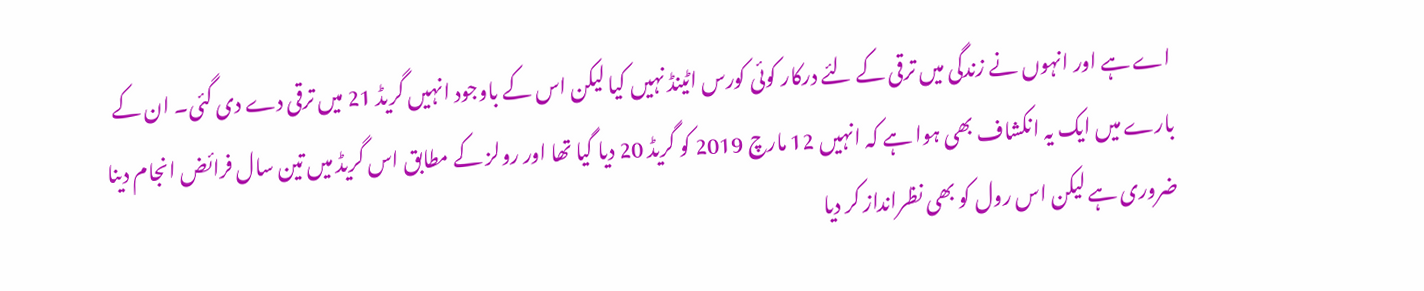اے ہے اور انہوں نے زندگی میں ترقی کے لئے درکار کوئی کورس اٹینڈ نہیں کیا لیکن اس کے باوجود انہیں گریڈ 21 میں ترقی دے دی گئی۔ ان کے بارے میں ایک یہ انکشاف بھی ہوا ہے کہ انہیں 12 مارچ 2019 کو گریڈ 20 دیا گیا تھا اور رولز کے مطابق اس گریڈ میں تین سال فرائض انجام دینا ضروری ہے لیکن اس رول کو بھی نظرانداز کر دیا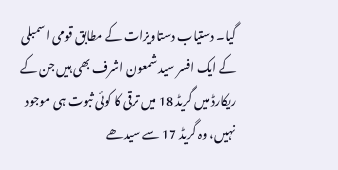گیا۔ دستیاب دستاویزات کے مطابق قومی اسمبلی کے ایک افسر سید شمعون اشرف بھی ہیں جن کے ریکارڈ میں گریڈ 18 میں ترقی کا کوئی ثبوت ہی موجود نہیں، وہ گریڈ 17 سے سیدھے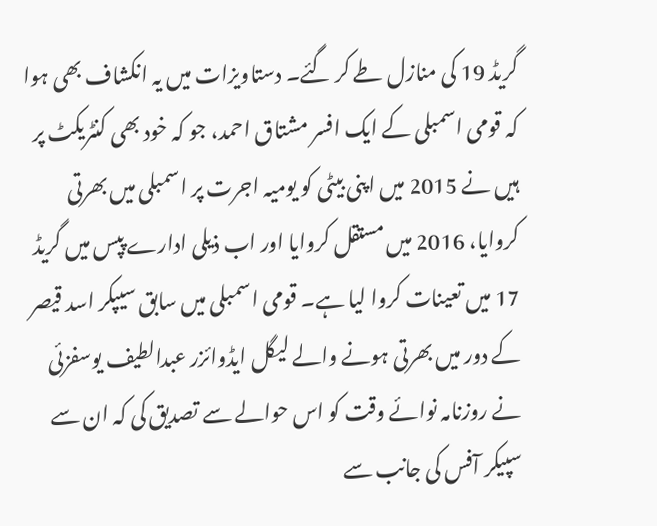گریڈ 19 کی منازل طے کر گئے۔ دستاویزات میں یہ انکشاف بھی ہوا کہ قومی اسمبلی کے ایک افسر مشتاق احمد، جو کہ خود بھی کنٹریکٹ پر ہیں نے 2015 میں اپنی بیٹی کو یومیہ اجرت پر اسمبلی میں بھرتی کروایا، 2016 میں مستقل کروایا اور اب ذیلی ادارے پپس میں گریڈ 17 میں تعینات کروا لیا ہے۔ قومی اسمبلی میں سابق سیپکر اسد قیصر کے دور میں بھرتی ہونے والے لیگل ایڈوائزر عبدالطیف یوسفزئی نے روزنامہ نوائے وقت کو اس حوالے سے تصدیق کی کہ ان سے سپیکر آفس کی جانب سے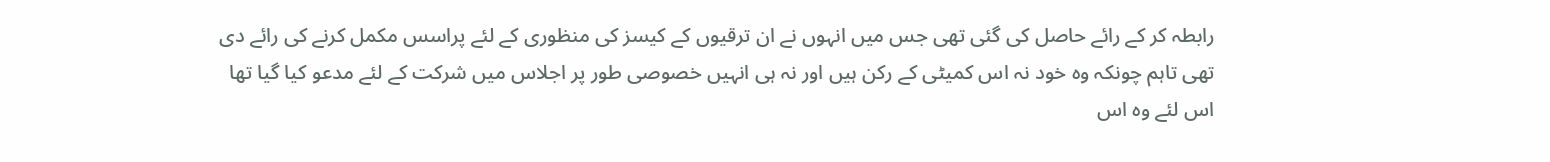رابطہ کر کے رائے حاصل کی گئی تھی جس میں انہوں نے ان ترقیوں کے کیسز کی منظوری کے لئے پراسس مکمل کرنے کی رائے دی تھی تاہم چونکہ وہ خود نہ اس کمیٹی کے رکن ہیں اور نہ ہی انہیں خصوصی طور پر اجلاس میں شرکت کے لئے مدعو کیا گیا تھا اس لئے وہ اس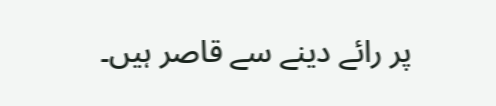پر رائے دینے سے قاصر ہیں۔